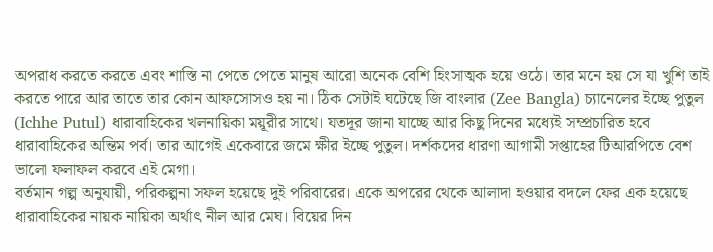অপরাধ করতে করতে এবং শাস্তি না পেতে পেতে মানুষ আরো অনেক বেশি হিংসাত্মক হয়ে ওঠে। তার মনে হয় সে যা খুশি তাই করতে পারে আর তাতে তার কোন আফসোসও হয় না। ঠিক সেটাই ঘটেছে জি বাংলার (Zee Bangla) চ্যানেলের ইচ্ছে পুতুল (Ichhe Putul) ধারাবাহিকের খলনায়িকা ময়ূরীর সাথে। যতদূর জানা যাচ্ছে আর কিছু দিনের মধ্যেই সম্প্রচারিত হবে ধারাবাহিকের অন্তিম পর্ব। তার আগেই একেবারে জমে ক্ষীর ইচ্ছে পুতুল। দর্শকদের ধারণা আগামী সপ্তাহের টিআরপিতে বেশ ভালো ফলাফল করবে এই মেগা।
বর্তমান গল্প অনুযায়ী, পরিকল্পনা সফল হয়েছে দুই পরিবারের। একে অপরের থেকে আলাদা হওয়ার বদলে ফের এক হয়েছে ধারাবাহিকের নায়ক নায়িকা অর্থাৎ নীল আর মেঘ। বিয়ের দিন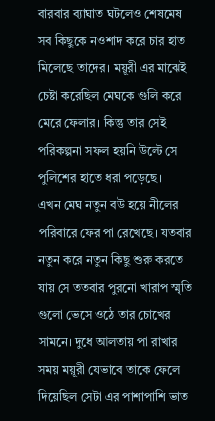বারবার ব্যাঘাত ঘটলেও শেষমেষ সব কিছুকে নওশাদ করে চার হাত মিলেছে তাদের। ময়ূরী এর মাঝেই চেষ্টা করেছিল মেঘকে গুলি করে মেরে ফেলার। কিন্তু তার সেই পরিকল্পনা সফল হয়নি উল্টে সে পুলিশের হাতে ধরা পড়েছে।
এখন মেঘ নতুন বউ হয়ে নীলের পরিবারে ফের পা রেখেছে। যতবার নতুন করে নতুন কিছু শুরু করতে যায় সে ততবার পুরনো খারাপ স্মৃতি গুলো ভেসে ওঠে তার চোখের সামনে। দুধে আলতায় পা রাখার সময় ময়ূরী যেভাবে তাকে ফেলে দিয়েছিল সেটা এর পাশাপাশি ভাত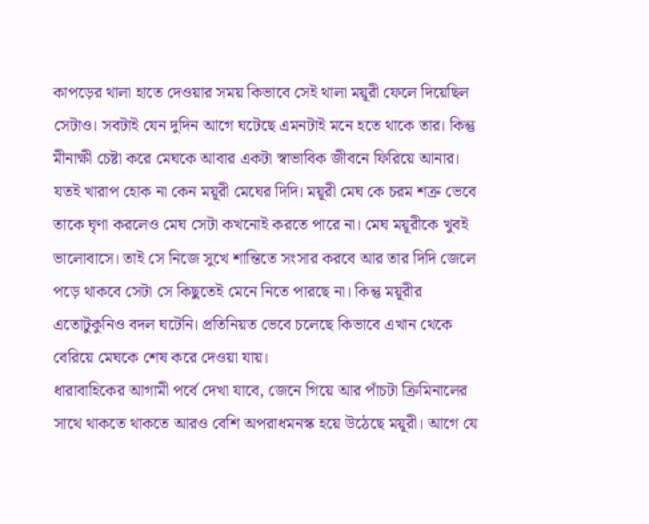কাপড়ের থালা হাতে দেওয়ার সময় কিভাবে সেই থালা ময়ূরী ফেলে দিয়েছিল সেটাও। সবটাই যেন দুদিন আগে ঘটেছে এমনটাই মনে হতে থাকে তার। কিন্তু মীনাক্ষী চেষ্টা করে মেঘকে আবার একটা স্বাভাবিক জীবনে ফিরিয়ে আনার।
যতই খারাপ হোক না কেন ময়ূরী মেঘের দিদি। ময়ূরী মেঘ কে চরম শত্রু ভেবে তাকে ঘৃণা করলেও মেঘ সেটা কখনোই করতে পারে না। মেঘ ময়ূরীকে খুবই ভালোবাসে। তাই সে নিজে সুখে শান্তিতে সংসার করবে আর তার দিদি জেলে পড়ে থাকবে সেটা সে কিছুতেই মেনে নিতে পারছে না। কিন্তু ময়ূরীর এতোটুকুনিও বদল ঘটেনি। প্রতিনিয়ত ভেবে চলেছে কিভাবে এখান থেকে বেরিয়ে মেঘকে শেষ করে দেওয়া যায়।
ধারাবাহিকের আগামী পর্বে দেখা যাবে, জেনে গিয়ে আর পাঁচটা ক্রিমিনালের সাথে থাকতে থাকতে আরও বেশি অপরাধমনস্ক হয়ে উঠেছে ময়ূরী। আগে যে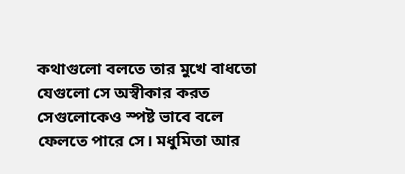কথাগুলো বলতে তার মুখে বাধতো যেগুলো সে অস্বীকার করত সেগুলোকেও স্পষ্ট ভাবে বলে ফেলতে পারে সে। মধুমিতা আর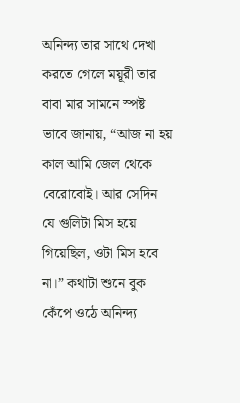অনিন্দ্য তার সাথে দেখা করতে গেলে ময়ূরী তার বাবা মার সামনে স্পষ্ট ভাবে জানায়, “আজ না হয় কাল আমি জেল থেকে বেরোবোই। আর সেদিন যে গুলিটা মিস হয়ে গিয়েছিল, ওটা মিস হবে না।” কথাটা শুনে বুক কেঁপে ওঠে অনিন্দ্য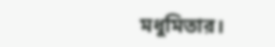মধুমিতার।